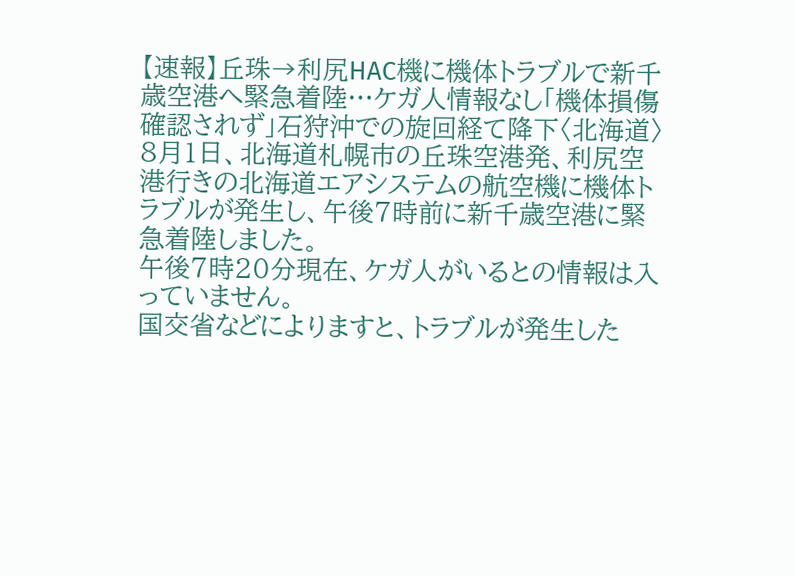【速報】丘珠→利尻HAC機に機体トラブルで新千歳空港へ緊急着陸…ケガ人情報なし「機体損傷確認されず」石狩沖での旋回経て降下〈北海道〉
8月1日、北海道札幌市の丘珠空港発、利尻空港行きの北海道エアシステムの航空機に機体トラブルが発生し、午後7時前に新千歳空港に緊急着陸しました。
午後7時20分現在、ケガ人がいるとの情報は入っていません。
国交省などによりますと、トラブルが発生した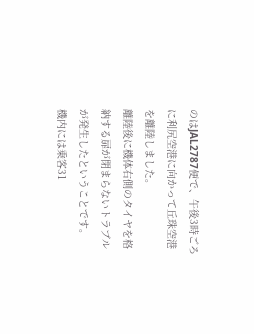のはJAL2787便で、午後3時ごろに利尻空港に向かって丘珠空港を離陸しました。
離陸後に機体右側のタイヤを格納する扉が閉まらないトラブルが発生したということです。
機内には乗客31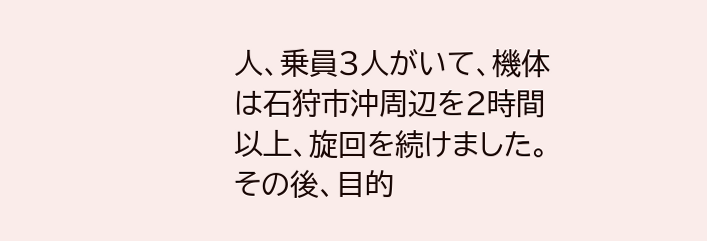人、乗員3人がいて、機体は石狩市沖周辺を2時間以上、旋回を続けました。
その後、目的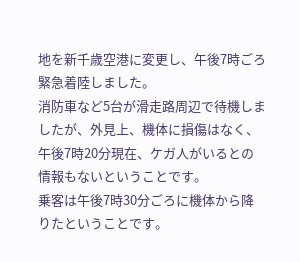地を新千歳空港に変更し、午後7時ごろ緊急着陸しました。
消防車など5台が滑走路周辺で待機しましたが、外見上、機体に損傷はなく、午後7時20分現在、ケガ人がいるとの情報もないということです。
乗客は午後7時30分ごろに機体から降りたということです。